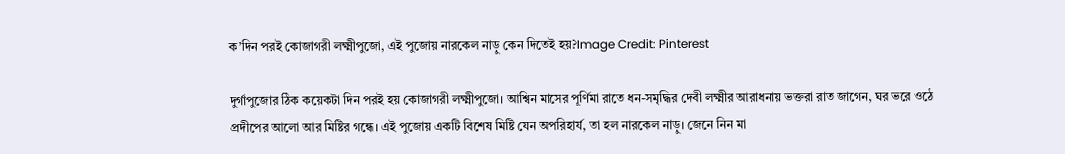ক’দিন পরই কোজাগরী লক্ষ্মীপুজো, এই পুজোয় নারকেল নাড়ু কেন দিতেই হয়?Image Credit: Pinterest

দুর্গাপুজোর ঠিক কয়েকটা দিন পরই হয় কোজাগরী লক্ষ্মীপুজো। আশ্বিন মাসের পূর্ণিমা রাতে ধন-সমৃদ্ধির দেবী লক্ষ্মীর আরাধনায় ভক্তরা রাত জাগেন, ঘর ভরে ওঠে প্রদীপের আলো আর মিষ্টির গন্ধে। এই পুজোয় একটি বিশেষ মিষ্টি যেন অপরিহার্য, তা হল নারকেল নাড়ু। জেনে নিন মা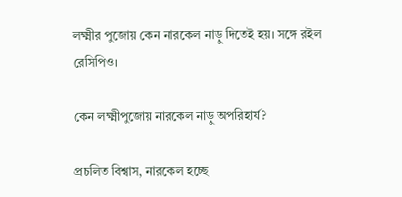লক্ষ্মীর পুজোয় কেন নারকেল নাড়ু দিতেই হয়। সঙ্গে রইল রেসিপিও।

কেন লক্ষ্মীপুজোয় নারকেল নাড়ু অপরিহার্য?

প্রচলিত বিশ্বাস, নারকেল হচ্ছে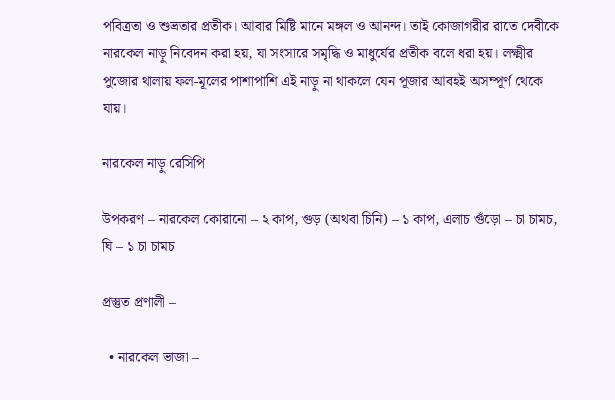পবিত্রতা ও শুভ্রতার প্রতীক। আবার মিষ্টি মানে মঙ্গল ও আনন্দ। তাই কোজাগরীর রাতে দেবীকে নারকেল নাড়ু নিবেদন করা হয়, যা সংসারে সমৃদ্ধি ও মাধুর্যের প্রতীক বলে ধরা হয়। লক্ষ্মীর পুজোর থালায় ফল-মূলের পাশাপাশি এই নাড়ু না থাকলে যেন পূজার আবহই অসম্পূর্ণ থেকে যায়।

নারকেল নাড়ু রেসিপি

উপকরণ – নারকেল কোরানো – ২ কাপ, গুড় (অথবা চিনি) – ১ কাপ, এলাচ গুঁড়ো – চা চামচ, ঘি – ১ চা চামচ

প্রস্তুত প্রণালী –

  • নারকেল ভাজা –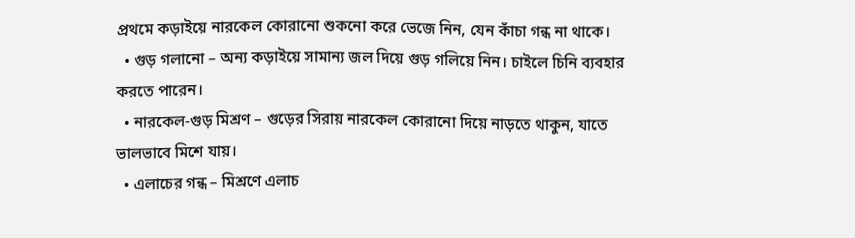প্রথমে কড়াইয়ে নারকেল কোরানো শুকনো করে ভেজে নিন, যেন কাঁচা গন্ধ না থাকে।
  • গুড় গলানো – অন্য কড়াইয়ে সামান্য জল দিয়ে গুড় গলিয়ে নিন। চাইলে চিনি ব্যবহার করতে পারেন।
  • নারকেল-গুড় মিশ্রণ – গুড়ের সিরায় নারকেল কোরানো দিয়ে নাড়তে থাকুন, যাতে ভালভাবে মিশে যায়।
  • এলাচের গন্ধ – মিশ্রণে এলাচ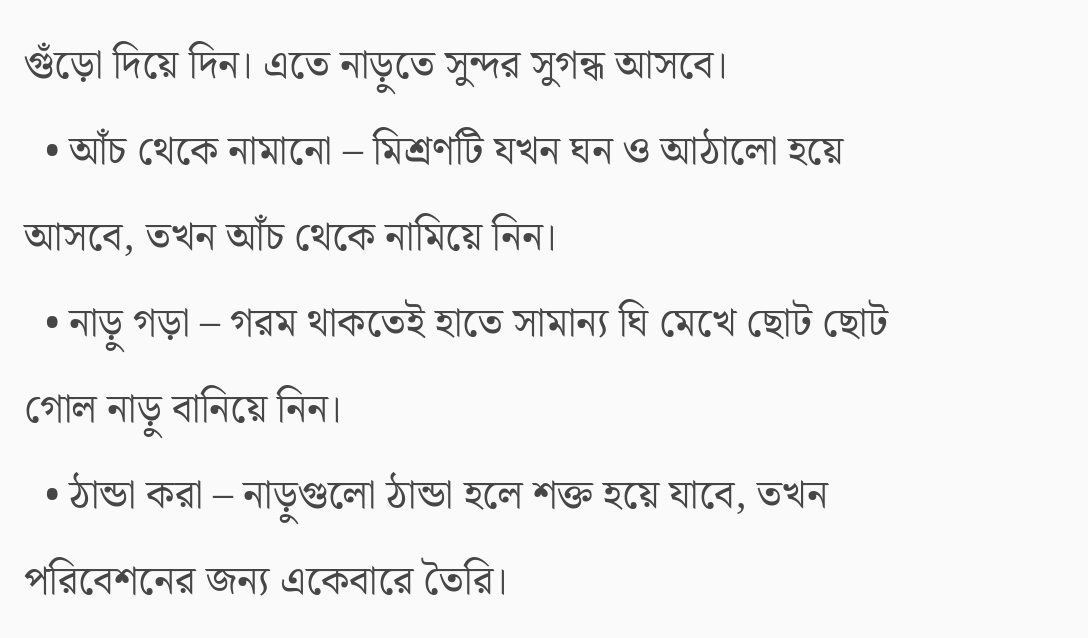গুঁড়ো দিয়ে দিন। এতে নাড়ুতে সুন্দর সুগন্ধ আসবে।
  • আঁচ থেকে নামানো – মিশ্রণটি যখন ঘন ও আঠালো হয়ে আসবে, তখন আঁচ থেকে নামিয়ে নিন।
  • নাড়ু গড়া – গরম থাকতেই হাতে সামান্য ঘি মেখে ছোট ছোট গোল নাড়ু বানিয়ে নিন।
  • ঠান্ডা করা – নাড়ুগুলো ঠান্ডা হলে শক্ত হয়ে যাবে, তখন পরিবেশনের জন্য একেবারে তৈরি।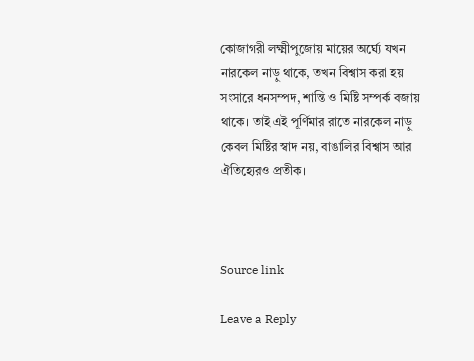কোজাগরী লক্ষ্মীপুজোয় মায়ের অর্ঘ্যে যখন নারকেল নাড়ু থাকে, তখন বিশ্বাস করা হয় সংসারে ধনসম্পদ, শান্তি ও মিষ্টি সম্পর্ক বজায় থাকে। তাই এই পূর্ণিমার রাতে নারকেল নাড়ু কেবল মিষ্টির স্বাদ নয়, বাঙালির বিশ্বাস আর ঐতিহ্যেরও প্রতীক।



Source link

Leave a Reply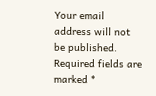Your email address will not be published. Required fields are marked *